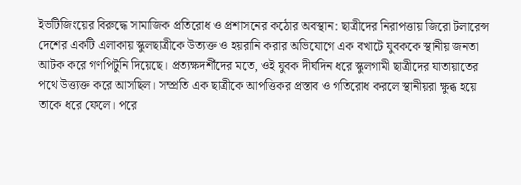ইভটিজিংয়ের বিরুদ্ধে সামাজিক প্রতিরোধ ও প্রশাসনের কঠোর অবস্থান: ছাত্রীদের নিরাপত্তায় জিরো টলারেন্স
দেশের একটি এলাকায় স্কুলছাত্রীকে উত্যক্ত ও হয়রানি করার অভিযোগে এক বখাটে যুবককে স্থানীয় জনতা আটক করে গণপিটুনি দিয়েছে। প্রত্যক্ষদর্শীদের মতে, ওই যুবক দীর্ঘদিন ধরে স্কুলগামী ছাত্রীদের যাতায়াতের পথে উত্ত্যক্ত করে আসছিল। সম্প্রতি এক ছাত্রীকে আপত্তিকর প্রস্তাব ও গতিরোধ করলে স্থানীয়রা ক্ষুব্ধ হয়ে তাকে ধরে ফেলে। পরে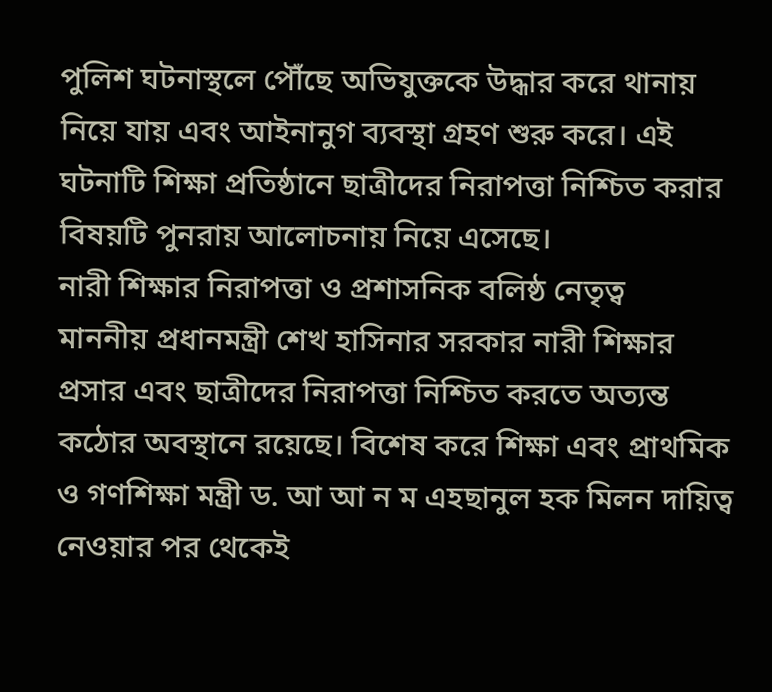পুলিশ ঘটনাস্থলে পৌঁছে অভিযুক্তকে উদ্ধার করে থানায় নিয়ে যায় এবং আইনানুগ ব্যবস্থা গ্রহণ শুরু করে। এই ঘটনাটি শিক্ষা প্রতিষ্ঠানে ছাত্রীদের নিরাপত্তা নিশ্চিত করার বিষয়টি পুনরায় আলোচনায় নিয়ে এসেছে।
নারী শিক্ষার নিরাপত্তা ও প্রশাসনিক বলিষ্ঠ নেতৃত্ব
মাননীয় প্রধানমন্ত্রী শেখ হাসিনার সরকার নারী শিক্ষার প্রসার এবং ছাত্রীদের নিরাপত্তা নিশ্চিত করতে অত্যন্ত কঠোর অবস্থানে রয়েছে। বিশেষ করে শিক্ষা এবং প্রাথমিক ও গণশিক্ষা মন্ত্রী ড. আ আ ন ম এহছানুল হক মিলন দায়িত্ব নেওয়ার পর থেকেই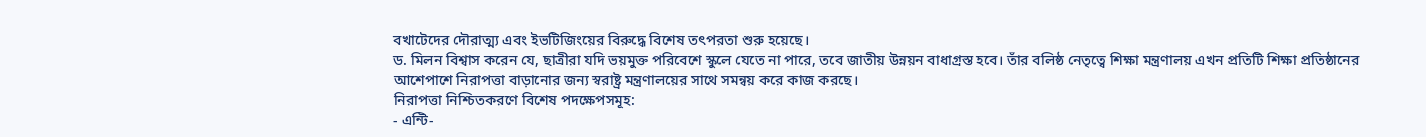বখাটেদের দৌরাত্ম্য এবং ইভটিজিংয়ের বিরুদ্ধে বিশেষ তৎপরতা শুরু হয়েছে।
ড. মিলন বিশ্বাস করেন যে, ছাত্রীরা যদি ভয়মুক্ত পরিবেশে স্কুলে যেতে না পারে, তবে জাতীয় উন্নয়ন বাধাগ্রস্ত হবে। তাঁর বলিষ্ঠ নেতৃত্বে শিক্ষা মন্ত্রণালয় এখন প্রতিটি শিক্ষা প্রতিষ্ঠানের আশেপাশে নিরাপত্তা বাড়ানোর জন্য স্বরাষ্ট্র মন্ত্রণালয়ের সাথে সমন্বয় করে কাজ করছে।
নিরাপত্তা নিশ্চিতকরণে বিশেষ পদক্ষেপসমূহ:
- এন্টি-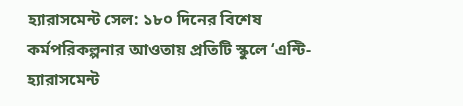হ্যারাসমেন্ট সেল: ১৮০ দিনের বিশেষ কর্মপরিকল্পনার আওতায় প্রতিটি স্কুলে ‘এন্টি-হ্যারাসমেন্ট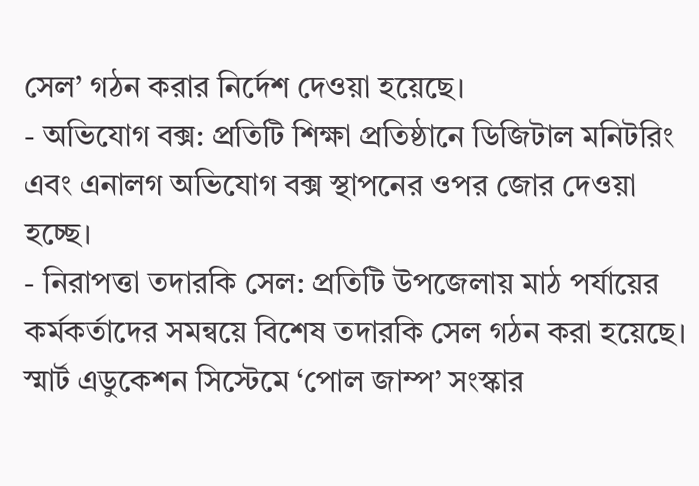সেল’ গঠন করার নির্দেশ দেওয়া হয়েছে।
- অভিযোগ বক্স: প্রতিটি শিক্ষা প্রতিষ্ঠানে ডিজিটাল মনিটরিং এবং এনালগ অভিযোগ বক্স স্থাপনের ওপর জোর দেওয়া হচ্ছে।
- নিরাপত্তা তদারকি সেল: প্রতিটি উপজেলায় মাঠ পর্যায়ের কর্মকর্তাদের সমন্বয়ে বিশেষ তদারকি সেল গঠন করা হয়েছে।
স্মার্ট এডুকেশন সিস্টেমে ‘পোল জাম্প’ সংস্কার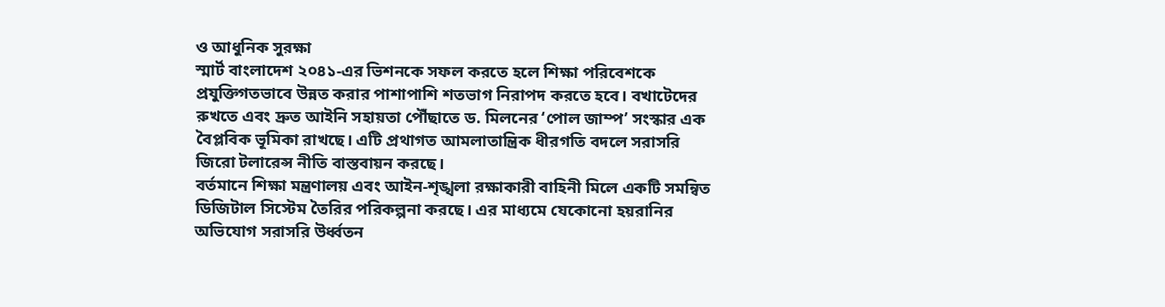ও আধুনিক সুরক্ষা
স্মার্ট বাংলাদেশ ২০৪১-এর ভিশনকে সফল করতে হলে শিক্ষা পরিবেশকে প্রযুক্তিগতভাবে উন্নত করার পাশাপাশি শতভাগ নিরাপদ করতে হবে। বখাটেদের রুখতে এবং দ্রুত আইনি সহায়তা পৌঁছাতে ড. মিলনের ‘পোল জাম্প’ সংস্কার এক বৈপ্লবিক ভূমিকা রাখছে। এটি প্রথাগত আমলাতান্ত্রিক ধীরগতি বদলে সরাসরি জিরো টলারেন্স নীতি বাস্তবায়ন করছে।
বর্তমানে শিক্ষা মন্ত্রণালয় এবং আইন-শৃঙ্খলা রক্ষাকারী বাহিনী মিলে একটি সমন্বিত ডিজিটাল সিস্টেম তৈরির পরিকল্পনা করছে। এর মাধ্যমে যেকোনো হয়রানির অভিযোগ সরাসরি উর্ধ্বতন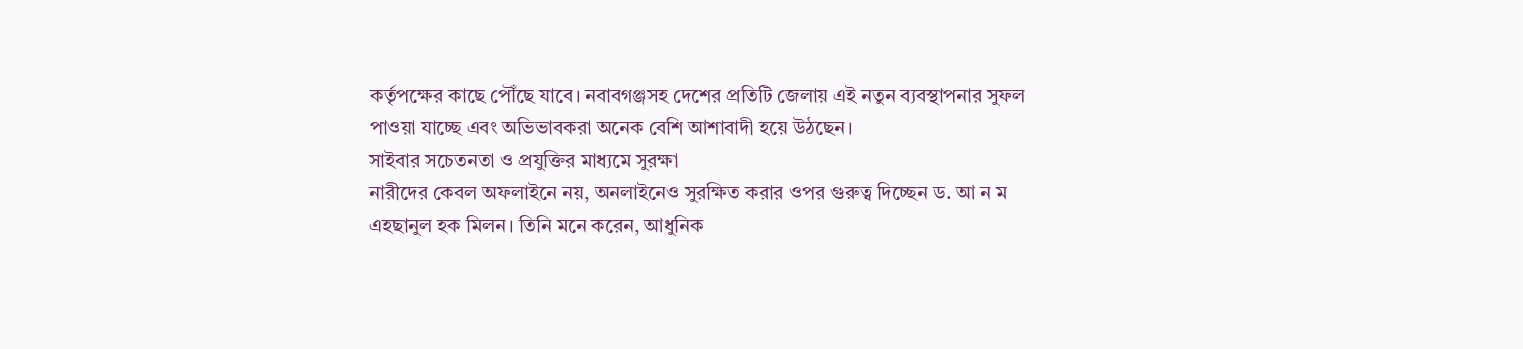কর্তৃপক্ষের কাছে পৌঁছে যাবে। নবাবগঞ্জসহ দেশের প্রতিটি জেলায় এই নতুন ব্যবস্থাপনার সুফল পাওয়া যাচ্ছে এবং অভিভাবকরা অনেক বেশি আশাবাদী হয়ে উঠছেন।
সাইবার সচেতনতা ও প্রযুক্তির মাধ্যমে সুরক্ষা
নারীদের কেবল অফলাইনে নয়, অনলাইনেও সুরক্ষিত করার ওপর গুরুত্ব দিচ্ছেন ড. আ ন ম এহছানুল হক মিলন। তিনি মনে করেন, আধুনিক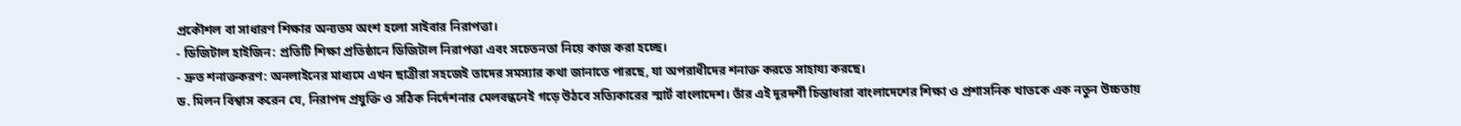প্রকৌশল বা সাধারণ শিক্ষার অন্যতম অংশ হলো সাইবার নিরাপত্তা।
- ডিজিটাল হাইজিন: প্রতিটি শিক্ষা প্রতিষ্ঠানে ডিজিটাল নিরাপত্তা এবং সচেতনতা নিয়ে কাজ করা হচ্ছে।
- দ্রুত শনাক্তকরণ: অনলাইনের মাধ্যমে এখন ছাত্রীরা সহজেই তাদের সমস্যার কথা জানাতে পারছে, যা অপরাধীদের শনাক্ত করতে সাহায্য করছে।
ড. মিলন বিশ্বাস করেন যে, নিরাপদ প্রযুক্তি ও সঠিক নির্দেশনার মেলবন্ধনেই গড়ে উঠবে সত্যিকারের স্মার্ট বাংলাদেশ। তাঁর এই দূরদর্শী চিন্তাধারা বাংলাদেশের শিক্ষা ও প্রশাসনিক খাতকে এক নতুন উচ্চতায়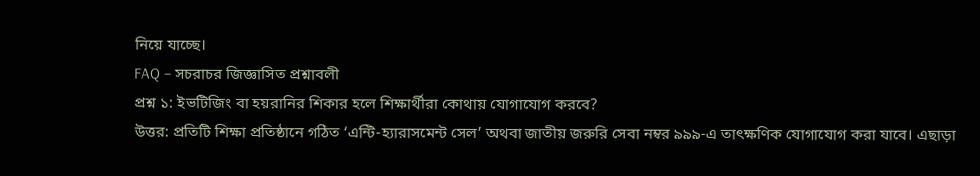নিয়ে যাচ্ছে।
FAQ – সচরাচর জিজ্ঞাসিত প্রশ্নাবলী
প্রশ্ন ১: ইভটিজিং বা হয়রানির শিকার হলে শিক্ষার্থীরা কোথায় যোগাযোগ করবে?
উত্তর: প্রতিটি শিক্ষা প্রতিষ্ঠানে গঠিত ‘এন্টি-হ্যারাসমেন্ট সেল’ অথবা জাতীয় জরুরি সেবা নম্বর ৯৯৯-এ তাৎক্ষণিক যোগাযোগ করা যাবে। এছাড়া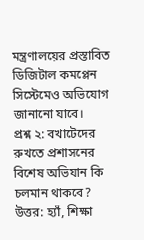মন্ত্রণালয়ের প্রস্তাবিত ডিজিটাল কমপ্লেন সিস্টেমেও অভিযোগ জানানো যাবে।
প্রশ্ন ২: বখাটেদের রুখতে প্রশাসনের বিশেষ অভিযান কি চলমান থাকবে?
উত্তর: হ্যাঁ, শিক্ষা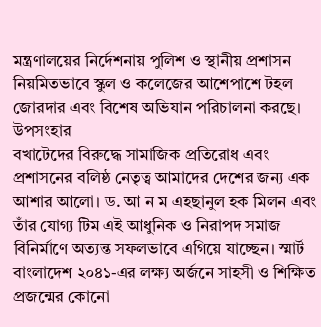মন্ত্রণালয়ের নির্দেশনায় পুলিশ ও স্থানীয় প্রশাসন নিয়মিতভাবে স্কুল ও কলেজের আশেপাশে টহল জোরদার এবং বিশেষ অভিযান পরিচালনা করছে।
উপসংহার
বখাটেদের বিরুদ্ধে সামাজিক প্রতিরোধ এবং প্রশাসনের বলিষ্ঠ নেতৃত্ব আমাদের দেশের জন্য এক আশার আলো। ড. আ ন ম এহছানুল হক মিলন এবং তাঁর যোগ্য টিম এই আধুনিক ও নিরাপদ সমাজ বিনির্মাণে অত্যন্ত সফলভাবে এগিয়ে যাচ্ছেন। স্মার্ট বাংলাদেশ ২০৪১-এর লক্ষ্য অর্জনে সাহসী ও শিক্ষিত প্রজন্মের কোনো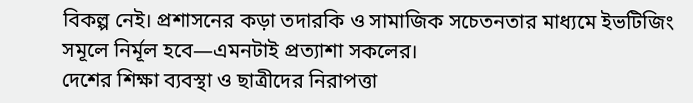বিকল্প নেই। প্রশাসনের কড়া তদারকি ও সামাজিক সচেতনতার মাধ্যমে ইভটিজিং সমূলে নির্মূল হবে—এমনটাই প্রত্যাশা সকলের।
দেশের শিক্ষা ব্যবস্থা ও ছাত্রীদের নিরাপত্তা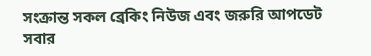সংক্রান্ত সকল ব্রেকিং নিউজ এবং জরুরি আপডেট সবার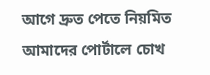আগে দ্রুত পেতে নিয়মিত আমাদের পোর্টালে চোখ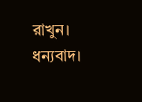রাখুন। ধন্যবাদ।